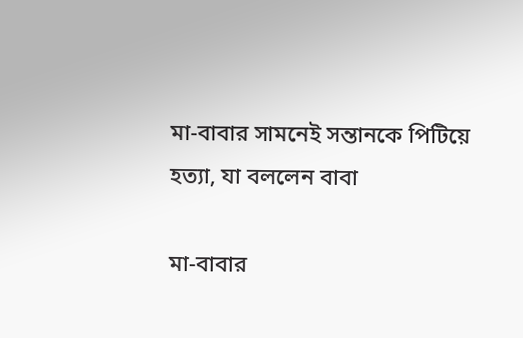মা-বাবার সামনেই সন্তানকে পিটিয়ে হত্যা, যা বললেন বাবা

মা-বাবার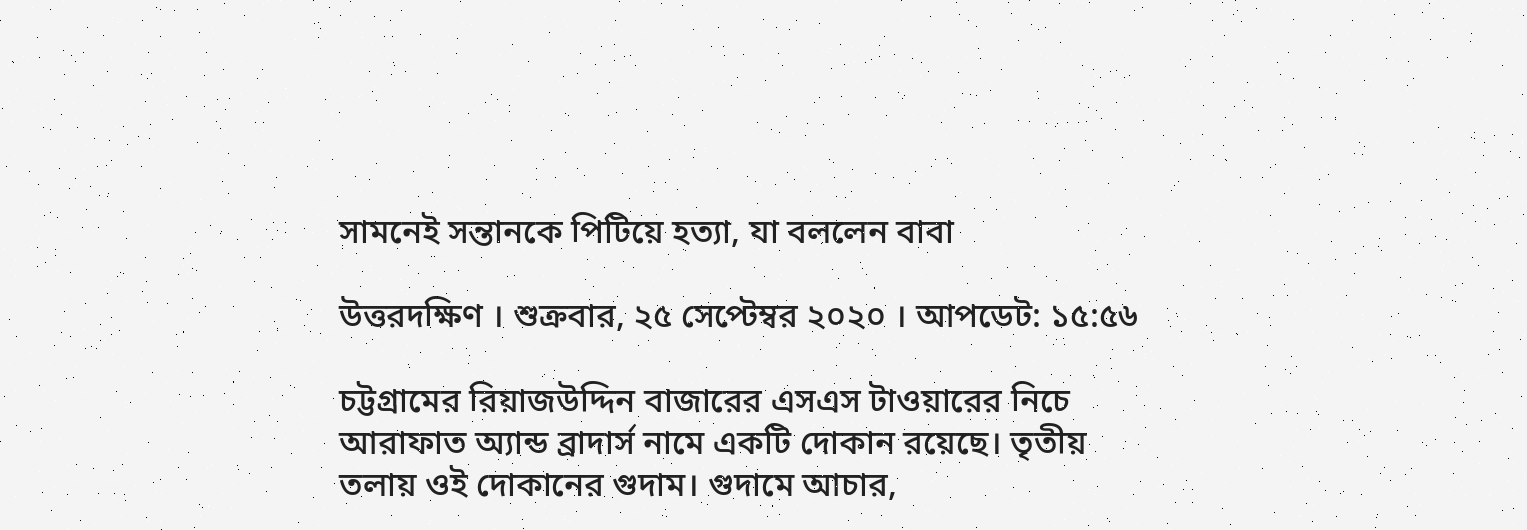সামনেই সন্তানকে পিটিয়ে হত্যা, যা বললেন বাবা

উত্তরদক্ষিণ । শুক্রবার, ২৫ সেপ্টেম্বর ২০২০ । আপডেট: ১৫:৫৬

চট্টগ্রামের রিয়াজউদ্দিন বাজারের এসএস টাওয়ারের নিচে আরাফাত অ্যান্ড ব্রাদার্স নামে একটি দোকান রয়েছে। তৃতীয় তলায় ওই দোকানের গুদাম। গুদামে আচার,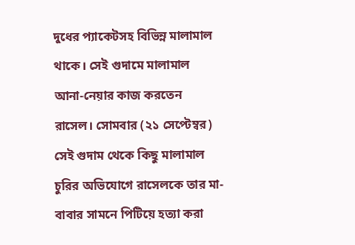দুধের প্যাকেটসহ বিভিন্ন মালামাল থাকে। সেই গুদামে মালামাল আনা-নেয়ার কাজ করতেন রাসেল। সোমবার (২১ সেপ্টেম্বর) সেই গুদাম থেকে কিছু মালামাল চুরির অভিযোগে রাসেলকে তার মা-বাবার সামনে পিটিয়ে হত্যা করা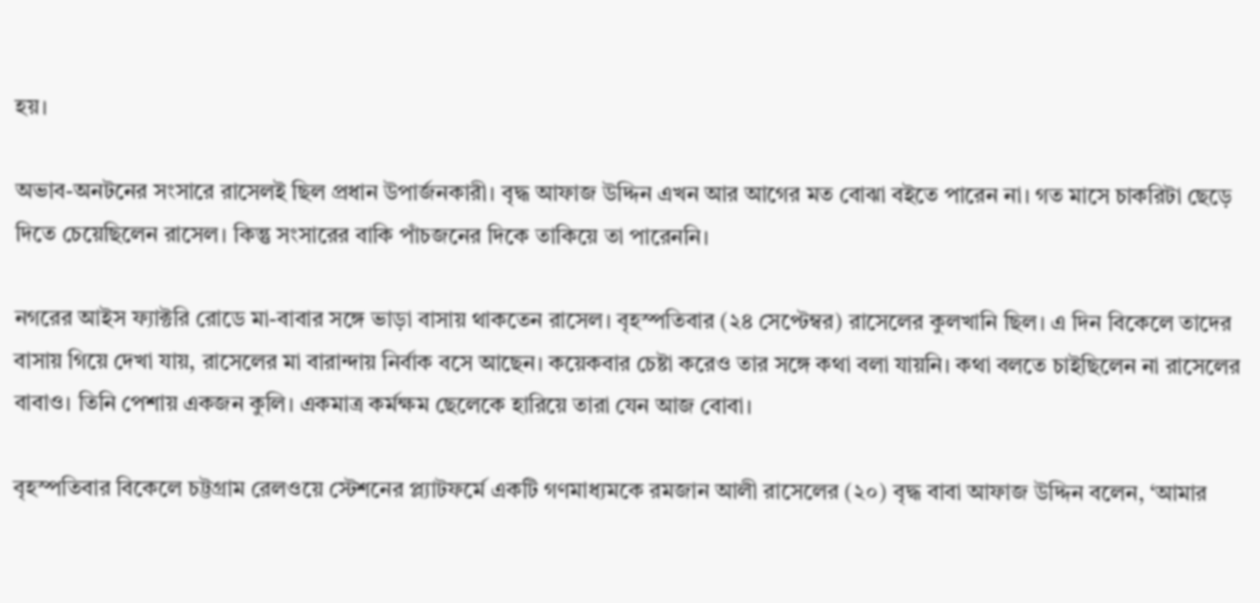হয়।

অভাব-অনটনের সংসারে রাসেলই ছিল প্রধান উপার্জনকারী। বৃদ্ধ আফাজ উদ্দিন এখন আর আগের মত বোঝা বইতে পারেন না। গত মাসে চাকরিটা ছেড়ে দিতে চেয়েছিলেন রাসেল। কিন্তু সংসারের বাকি পাঁচজনের দিকে তাকিয়ে তা পারেননি।

নগরের আইস ফ্যাক্টরি রোডে মা-বাবার সঙ্গে ভাড়া বাসায় থাকতেন রাসেল। বৃহস্পতিবার (২৪ সেপ্টেম্বর) রাসেলের কুলখানি ছিল। এ দিন বিকেলে তাদের বাসায় গিয়ে দেখা যায়, রাসেলের মা বারান্দায় নির্বাক বসে আছেন। কয়েকবার চেষ্টা করেও তার সঙ্গে কথা বলা যায়নি। কথা বলতে চাইছিলেন না রাসেলের বাবাও। তিনি পেশায় একজন কুলি। একমাত্র কর্মক্ষম ছেলেকে হারিয়ে তারা যেন আজ বোবা।

বৃহস্পতিবার বিকেলে চট্টগ্রাম রেলওয়ে স্টেশনের প্ল্যাটফর্মে একটি গণমাধ্যমকে রমজান আলী রাসেলের (২০) বৃদ্ধ বাবা আফাজ উদ্দিন বলেন, ‘আমার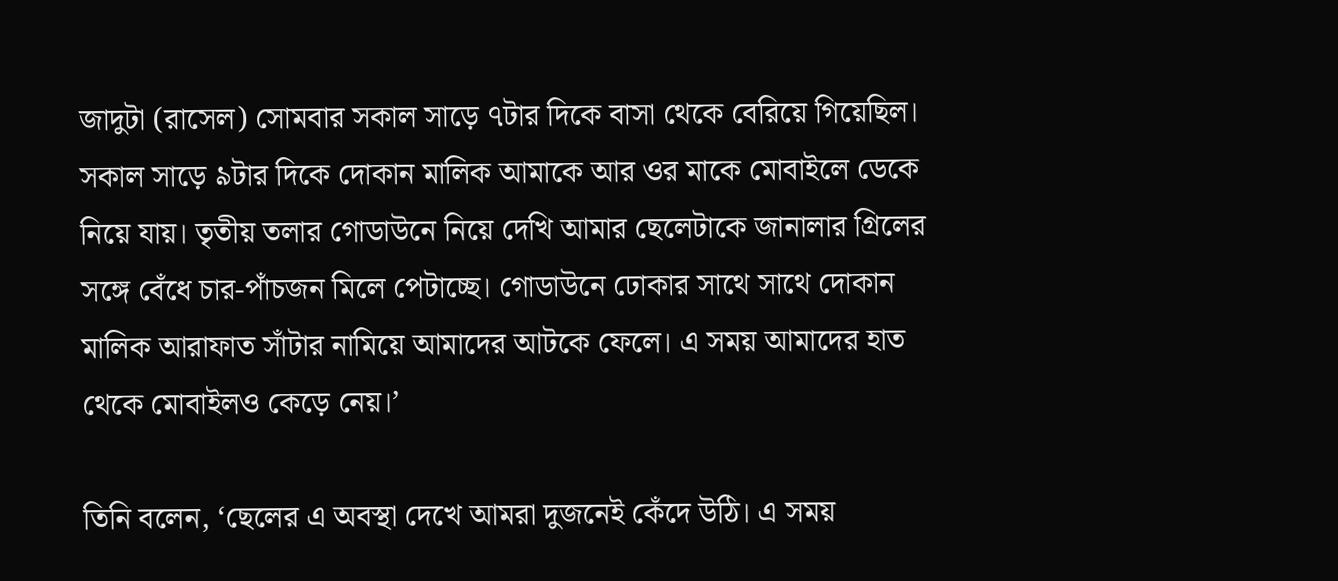জাদুটা (রাসেল) সোমবার সকাল সাড়ে ৭টার দিকে বাসা থেকে বেরিয়ে গিয়েছিল। সকাল সাড়ে ৯টার দিকে দোকান মালিক আমাকে আর ওর মাকে মোবাইলে ডেকে নিয়ে যায়। তৃতীয় তলার গোডাউনে নিয়ে দেখি আমার ছেলেটাকে জানালার গ্রিলের সঙ্গে বেঁধে চার-পাঁচজন মিলে পেটাচ্ছে। গোডাউনে ঢোকার সাথে সাথে দোকান মালিক আরাফাত সাঁটার নামিয়ে আমাদের আটকে ফেলে। এ সময় আমাদের হাত থেকে মোবাইলও কেড়ে নেয়।’

তিনি বলেন, ‘ছেলের এ অবস্থা দেখে আমরা দুজনেই কেঁদে উঠি। এ সময়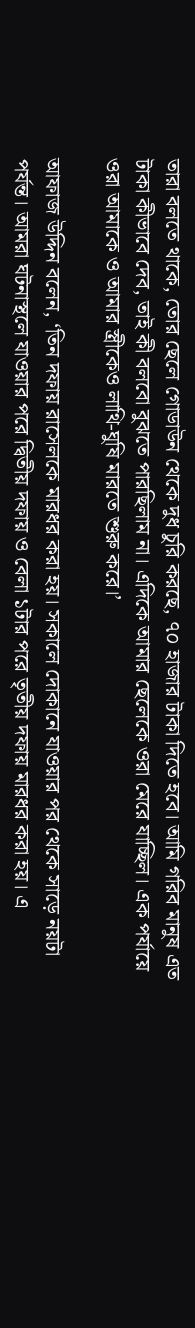তারা বলতে থাকে, তোর ছেলে গোডাউন থেকে দুধ চুরি করছে, ৭০ হাজার টাকা দিতে হবে। আমি গরিব মানুষ এত টাকা কীভাবে দেব, তাই কী বলবো বুঝতে পারছিলাম না। এদিকে আমার ছেলেকে ওরা মেরে যাচ্ছিল। এক পর্যায়ে ওরা আমাকে ও আমার স্ত্রীকেও লাথি-ঘুষি মারতে শুরু করে।’

আফাজ উদ্দিন বলেন, ‘তিন দফায় রাসেলকে মারধর করা হয়। সকালে দোকানে যাওয়ার পর থেকে সাড়ে নয়টা পর্যন্ত। আমরা ঘটনাস্থলে যাওয়ার পরে দ্বিতীয় দফায় ও বেলা ১টার পরে তৃতীয় দফায় মারধর করা হয়। এ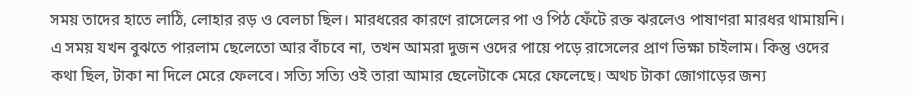সময় তাদের হাতে লাঠি, লোহার রড় ও বেলচা ছিল। মারধরের কারণে রাসেলের পা ও পিঠ ফেঁটে রক্ত ঝরলেও পাষাণরা মারধর থামায়নি। এ সময় যখন বুঝতে পারলাম ছেলেতো আর বাঁচবে না, তখন আমরা দুজন ওদের পায়ে পড়ে রাসেলের প্রাণ ভিক্ষা চাইলাম। কিন্তু ওদের কথা ছিল, টাকা না দিলে মেরে ফেলবে। সত্যি সত্যি ওই তারা আমার ছেলেটাকে মেরে ফেলেছে। অথচ টাকা জোগাড়ের জন্য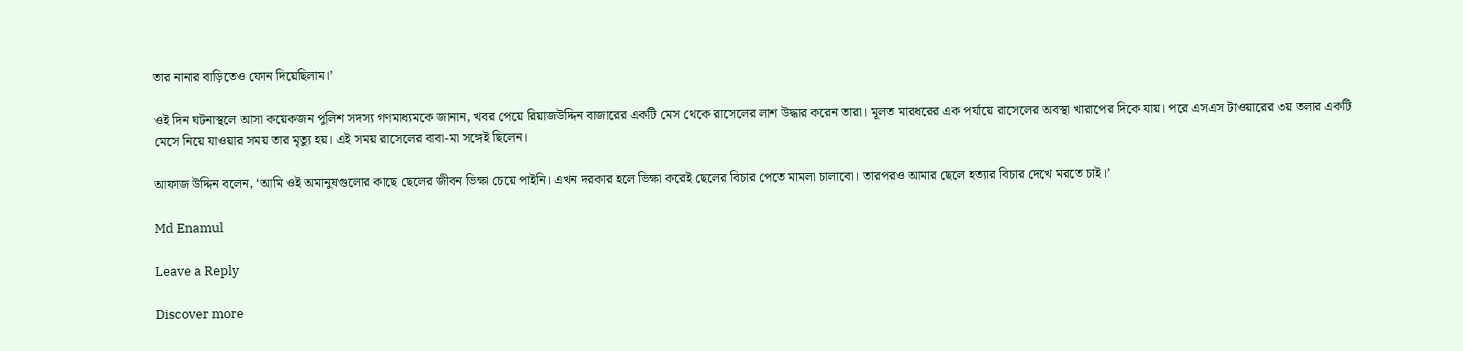তার নানার বাড়িতেও ফোন দিয়েছিলাম।’

ওই দিন ঘটনাস্থলে আসা কয়েকজন পুলিশ সদস্য গণমাধ্যমকে জানান, খবর পেয়ে রিয়াজউদ্দিন বাজারের একটি মেস থেকে রাসেলের লাশ উদ্ধার করেন তারা। মূলত মারধরের এক পর্যায়ে রাসেলের অবস্থা খারাপের দিকে যায়। পরে এসএস টাওয়ারের ৩য় তলার একটি মেসে নিয়ে যাওয়ার সময় তার মৃত্যু হয়। এই সময় রাসেলের বাবা-মা সঙ্গেই ছিলেন।

আফাজ উদ্দিন বলেন, ‘আমি ওই অমানুষগুলোর কাছে ছেলের জীবন ভিক্ষা চেয়ে পাইনি। এখন দরকার হলে ভিক্ষা করেই ছেলের বিচার পেতে মামলা চালাবো। তারপরও আমার ছেলে হত্যার বিচার দেখে মরতে চাই।’

Md Enamul

Leave a Reply

Discover more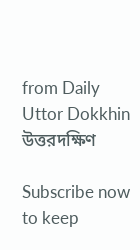from Daily Uttor Dokkhin উত্তরদক্ষিণ

Subscribe now to keep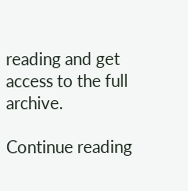reading and get access to the full archive.

Continue reading